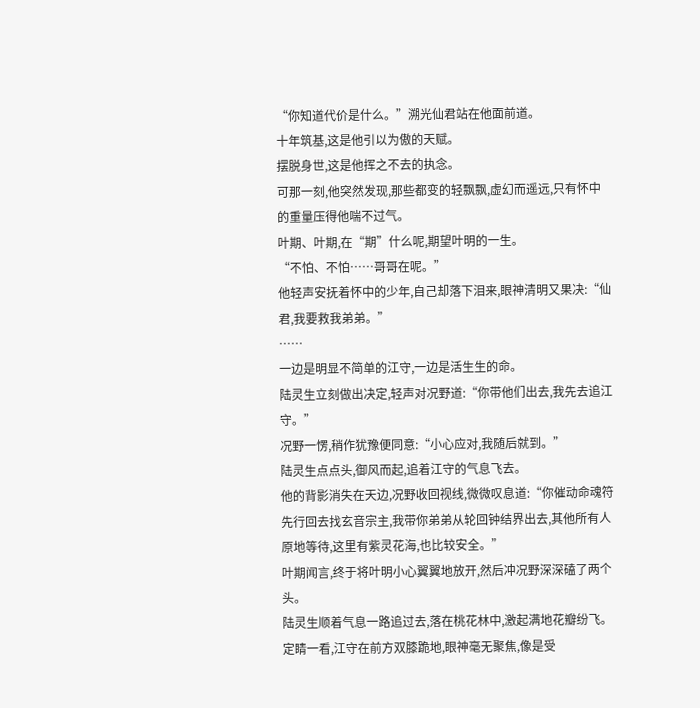“你知道代价是什么。”溯光仙君站在他面前道。
十年筑基,这是他引以为傲的天赋。
摆脱身世,这是他挥之不去的执念。
可那一刻,他突然发现,那些都变的轻飘飘,虚幻而遥远,只有怀中的重量压得他喘不过气。
叶期、叶期,在“期”什么呢,期望叶明的一生。
“不怕、不怕……哥哥在呢。”
他轻声安抚着怀中的少年,自己却落下泪来,眼神清明又果决:“仙君,我要救我弟弟。”
……
一边是明显不简单的江守,一边是活生生的命。
陆灵生立刻做出决定,轻声对况野道:“你带他们出去,我先去追江守。”
况野一愣,稍作犹豫便同意:“小心应对,我随后就到。”
陆灵生点点头,御风而起,追着江守的气息飞去。
他的背影消失在天边,况野收回视线,微微叹息道:“你催动命魂符先行回去找玄音宗主,我带你弟弟从轮回钟结界出去,其他所有人原地等待,这里有紫灵花海,也比较安全。”
叶期闻言,终于将叶明小心翼翼地放开,然后冲况野深深磕了两个头。
陆灵生顺着气息一路追过去,落在桃花林中,激起满地花瓣纷飞。
定睛一看,江守在前方双膝跪地,眼神毫无聚焦,像是受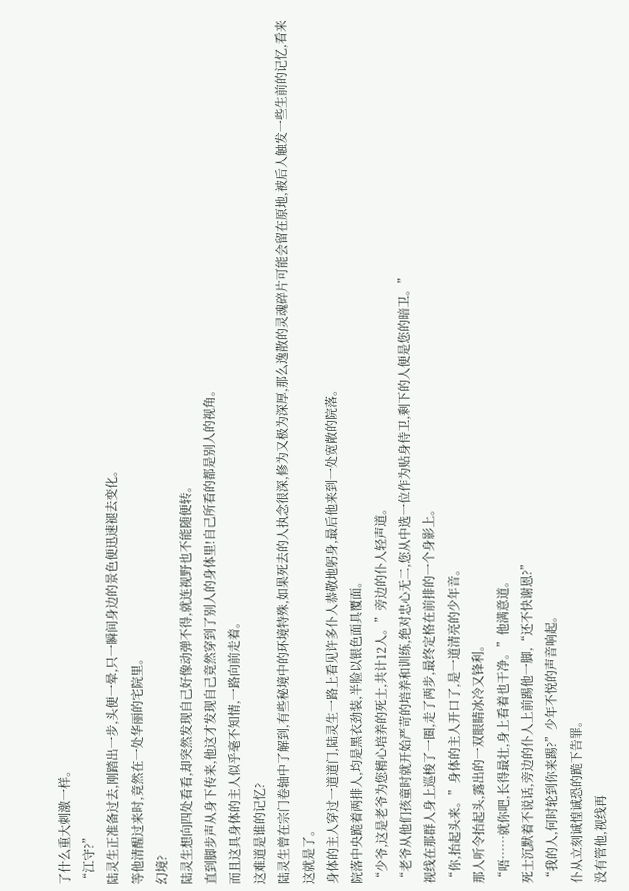了什么重大刺激一样。
“江守?”
陆灵生正准备过去,刚踏出一步,头便一晕,只一瞬间身边的景色便迅速褪去变化。
等他清醒过来时,竟然在一处华丽的宅院里。
幻境?
陆灵生想向四处看看,却突然发现自己好像动弹不得,就连视野也不能随便转。
直到脚步声从身下传来,他这才发现自己竟然穿到了别人的身体里!自己所看的都是别人的视角。
而且这具身体的主人似乎毫不知情,一路向前走着。
这难道是谁的记忆?
陆灵生曾在宗门卷轴中了解到,有些秘境中的环境特殊,如果死去的人执念很深,修为又极为深厚,那么逸散的灵魂碎片可能会留在原地,被后人触发一些生前的记忆,看来这就是了。
身体的主人穿过一道道门,陆灵生一路上看见许多仆人恭敬地躬身,最后他来到一处宽敞的院落。
院落中央跪着两排人,均是黑衣劲装,半脸以银色面具覆面。
“少爷,这是老爷为您精心培养的死士,共计12人。”旁边的仆人轻声道。
“老爷从他们孩童时就开始严苛的培养和训练,绝对忠心无二,您从中选一位作为贴身侍卫,剩下的人便是您的暗卫。”
视线在那群人身上巡梭了一圈,走了两步,最终定格在前排的一个身影上。
“你,抬起头来。”身体的主人开口了,是一道清亮的少年音。
那人听令抬起头,露出的一双眼睛冰冷又锋利。
“唔……就你吧,长得最壮,身上看着也干净。”他满意道。
死士沉默着不说话,旁边的仆人上前踢他一脚,“还不快谢恩?”
“我的人,何时轮到你来踢?”少年不悦的声音响起。
仆从立刻诚惶诚恐的跪下告罪。
没有管他,视线再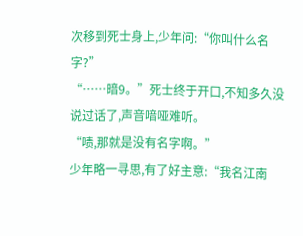次移到死士身上,少年问:“你叫什么名字?”
“……暗9。”死士终于开口,不知多久没说过话了,声音喑哑难听。
“啧,那就是没有名字啊。”
少年略一寻思,有了好主意:“我名江南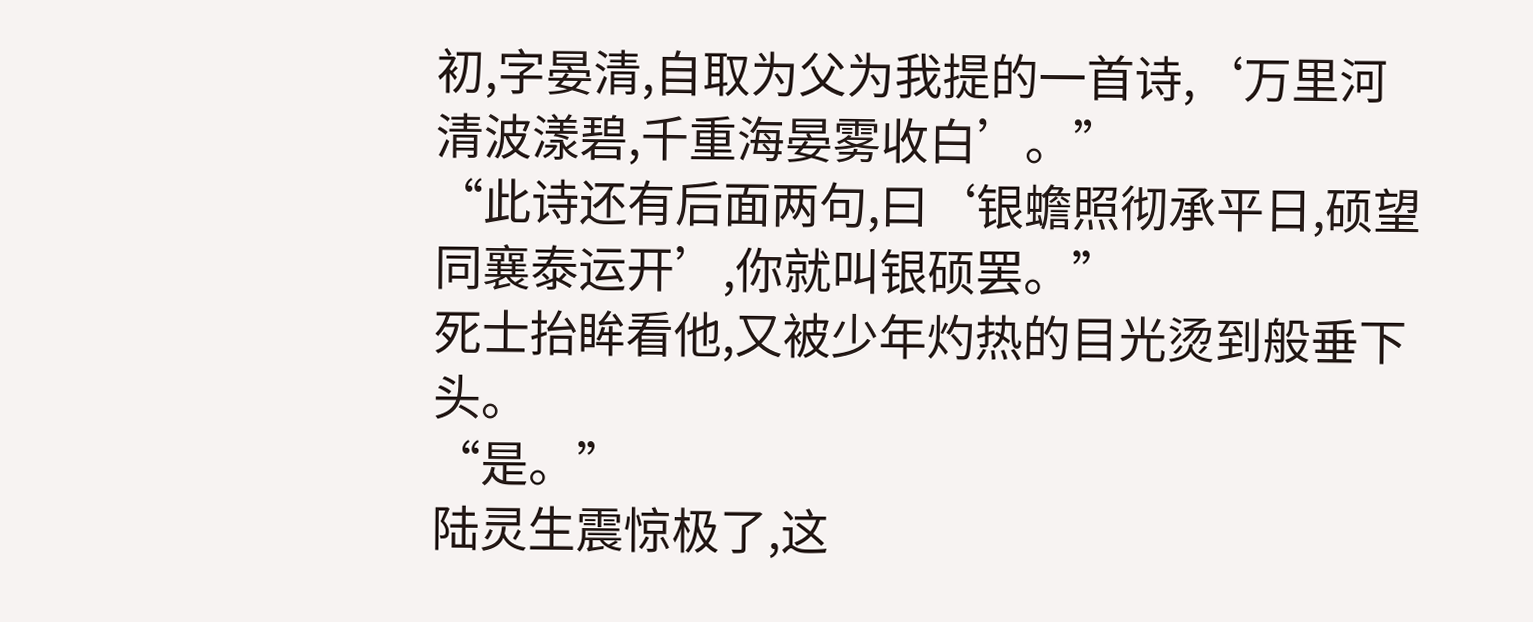初,字晏清,自取为父为我提的一首诗,‘万里河清波漾碧,千重海晏雾收白’。”
“此诗还有后面两句,曰‘银蟾照彻承平日,硕望同襄泰运开’,你就叫银硕罢。”
死士抬眸看他,又被少年灼热的目光烫到般垂下头。
“是。”
陆灵生震惊极了,这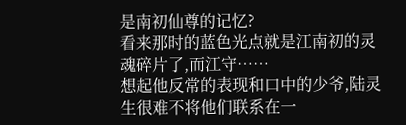是南初仙尊的记忆?
看来那时的蓝色光点就是江南初的灵魂碎片了,而江守……
想起他反常的表现和口中的少爷,陆灵生很难不将他们联系在一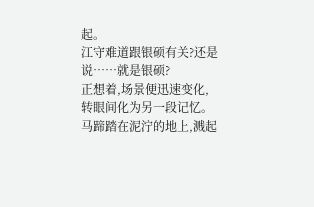起。
江守难道跟银硕有关?还是说……就是银硕?
正想着,场景便迅速变化,转眼间化为另一段记忆。
马蹄踏在泥泞的地上,溅起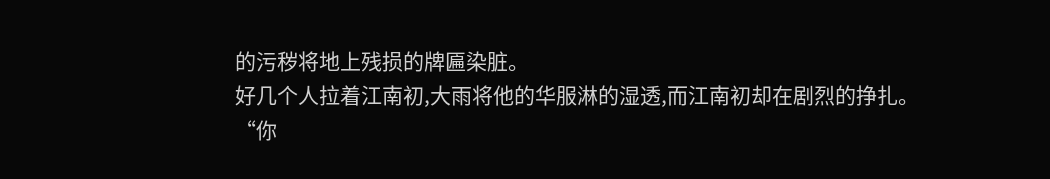的污秽将地上残损的牌匾染脏。
好几个人拉着江南初,大雨将他的华服淋的湿透,而江南初却在剧烈的挣扎。
“你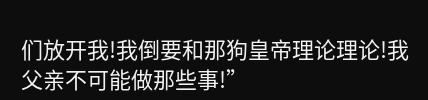们放开我!我倒要和那狗皇帝理论理论!我父亲不可能做那些事!”